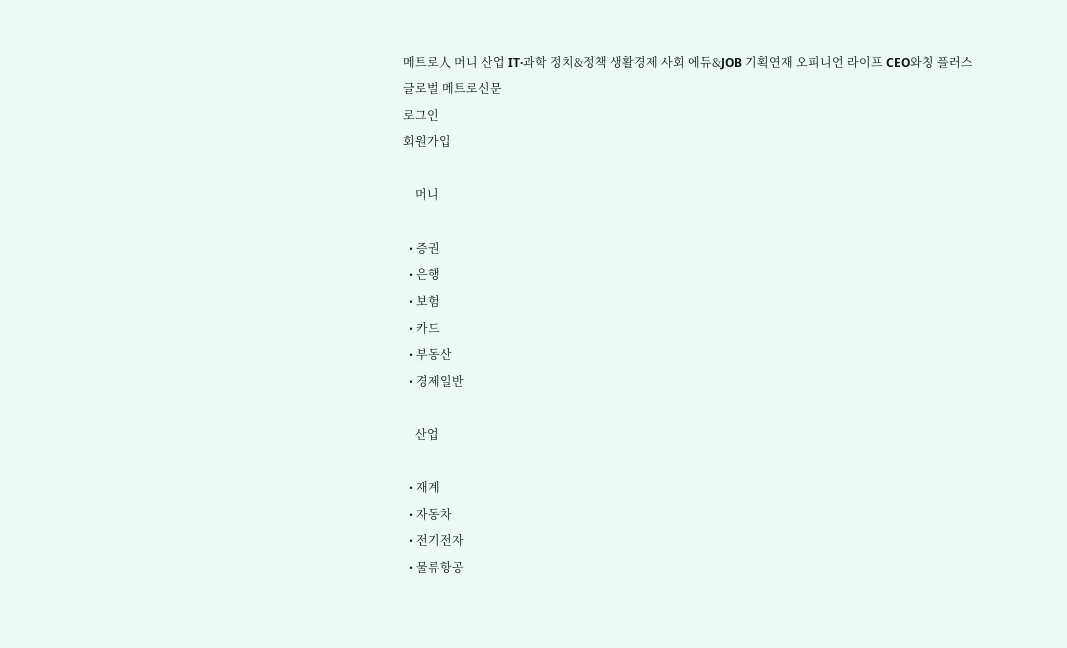메트로人 머니 산업 IT·과학 정치&정책 생활경제 사회 에듀&JOB 기획연재 오피니언 라이프 CEO와칭 플러스
글로벌 메트로신문
로그인
회원가입

    머니

  • 증권
  • 은행
  • 보험
  • 카드
  • 부동산
  • 경제일반

    산업

  • 재계
  • 자동차
  • 전기전자
  • 물류항공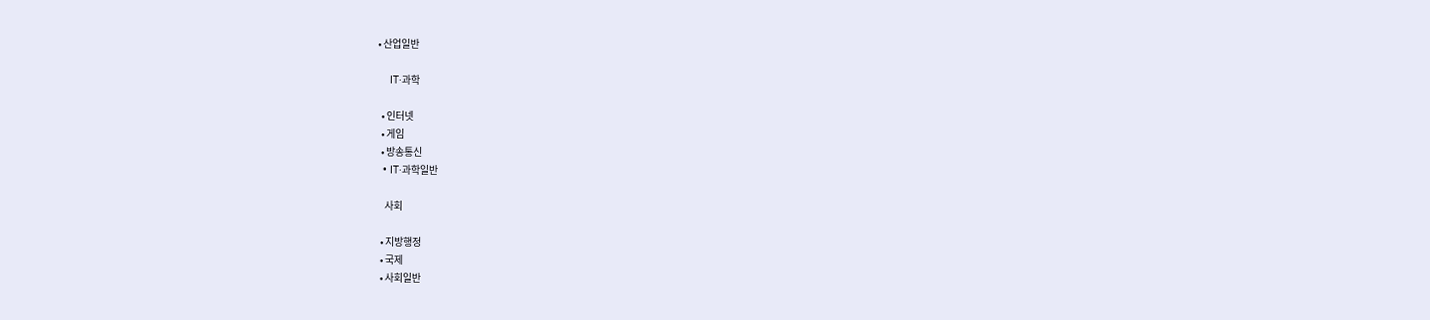• 산업일반

    IT·과학

  • 인터넷
  • 게임
  • 방송통신
  • IT·과학일반

    사회

  • 지방행정
  • 국제
  • 사회일반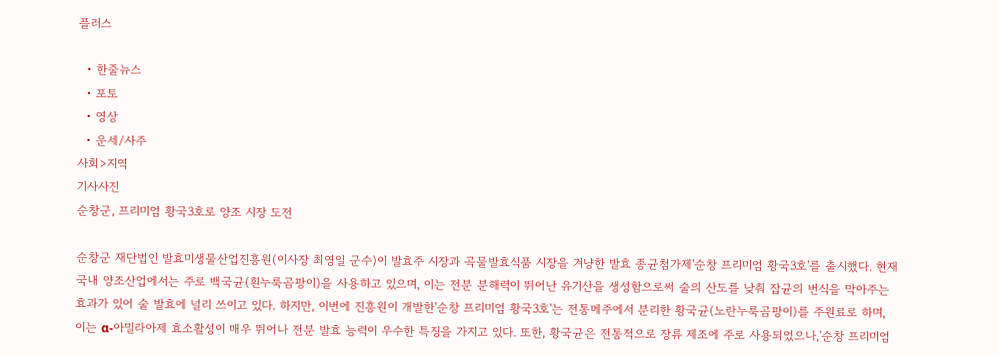플러스

  • 한줄뉴스
  • 포토
  • 영상
  • 운세/사주
사회>지역
기사사진
순창군, 프리미엄 황국3호로 양조 시장 도전

순창군 재단법인 발효미생물산업진흥원(이사장 최영일 군수)이 발효주 시장과 곡물발효식품 시장을 겨냥한 발효 종균첨가제'순창 프리미엄 황국3호'를 출시했다. 현재 국내 양조산업에서는 주로 백국균(흰누룩곰팡이)을 사용하고 있으며, 이는 전분 분해력이 뛰어난 유기산을 생성함으로써 술의 산도를 낮춰 잡균의 번식을 막아주는 효과가 있어 술 발효에 널리 쓰이고 있다. 하지만, 이번에 진흥원이 개발한'순창 프리미엄 황국3호'는 전통메주에서 분리한 황국균(노란누룩곰팡이)를 주원료로 하며, 이는 α-아밀라아제 효소활성이 매우 뛰어나 전분 발효 능력이 우수한 특징을 가지고 있다. 또한, 황국균은 전통적으로 장류 제조에 주로 사용되었으나,'순창 프리미엄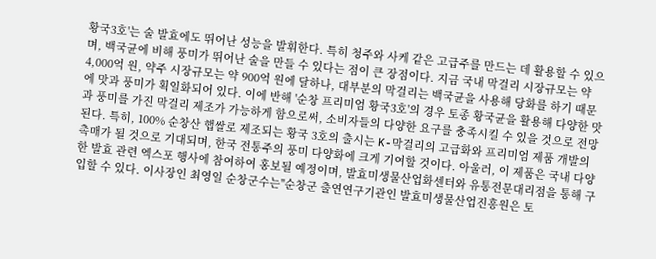황국3호'는 술 발효에도 뛰어난 성능을 발휘한다. 특히 청주와 사케 같은 고급주를 만드는 데 활용할 수 있으며, 백국균에 비해 풍미가 뛰어난 술을 만들 수 있다는 점이 큰 장점이다. 지금 국내 막걸리 시장규모는 약 4,000억 원, 약주 시장규모는 약 900억 원에 달하나, 대부분의 막걸리는 백국균을 사용해 당화를 하기 때문에 맛과 풍미가 획일화되어 있다. 이에 반해 '순창 프리미엄 황국3호'의 경우 토종 황국균을 활용해 다양한 맛과 풍미를 가진 막걸리 제조가 가능하게 함으로써, 소비자들의 다양한 요구를 충족시킬 수 있을 것으로 전망된다. 특히, 100% 순창산 햅쌀로 제조되는 황국 3호의 출시는 K-막걸리의 고급화와 프리미엄 제품 개발의 촉매가 될 것으로 기대되며, 한국 전통주의 풍미 다양화에 크게 기여할 것이다. 아울러, 이 제품은 국내 다양한 발효 관련 엑스포 행사에 참여하여 홍보될 예정이며, 발효미생물산업화센터와 유통전문대리점을 통해 구입할 수 있다. 이사장인 최영일 순창군수는"순창군 출연연구기관인 발효미생물산업진흥원은 토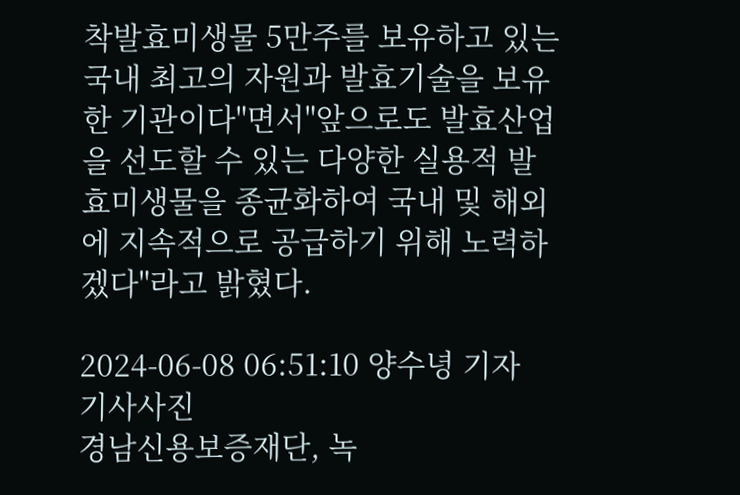착발효미생물 5만주를 보유하고 있는 국내 최고의 자원과 발효기술을 보유한 기관이다"면서"앞으로도 발효산업을 선도할 수 있는 다양한 실용적 발효미생물을 종균화하여 국내 및 해외에 지속적으로 공급하기 위해 노력하겠다"라고 밝혔다.

2024-06-08 06:51:10 양수녕 기자
기사사진
경남신용보증재단, 녹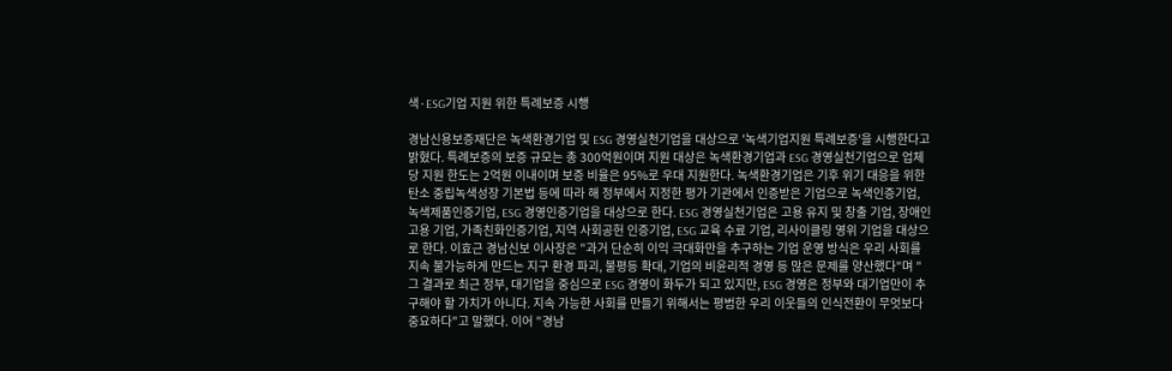색·ESG기업 지원 위한 특례보증 시행

경남신용보증재단은 녹색환경기업 및 ESG 경영실천기업을 대상으로 '녹색기업지원 특례보증'을 시행한다고 밝혔다. 특례보증의 보증 규모는 총 300억원이며 지원 대상은 녹색환경기업과 ESG 경영실천기업으로 업체당 지원 한도는 2억원 이내이며 보증 비율은 95%로 우대 지원한다. 녹색환경기업은 기후 위기 대응을 위한 탄소 중립녹색성장 기본법 등에 따라 해 정부에서 지정한 평가 기관에서 인증받은 기업으로 녹색인증기업, 녹색제품인증기업, ESG 경영인증기업을 대상으로 한다. ESG 경영실천기업은 고용 유지 및 창출 기업, 장애인 고용 기업, 가족친화인증기업, 지역 사회공헌 인증기업, ESG 교육 수료 기업, 리사이클링 영위 기업을 대상으로 한다. 이효근 경남신보 이사장은 "과거 단순히 이익 극대화만을 추구하는 기업 운영 방식은 우리 사회를 지속 불가능하게 만드는 지구 환경 파괴, 불평등 확대, 기업의 비윤리적 경영 등 많은 문제를 양산했다"며 "그 결과로 최근 정부, 대기업을 중심으로 ESG 경영이 화두가 되고 있지만, ESG 경영은 정부와 대기업만이 추구해야 할 가치가 아니다. 지속 가능한 사회를 만들기 위해서는 평범한 우리 이웃들의 인식전환이 무엇보다 중요하다"고 말했다. 이어 "경남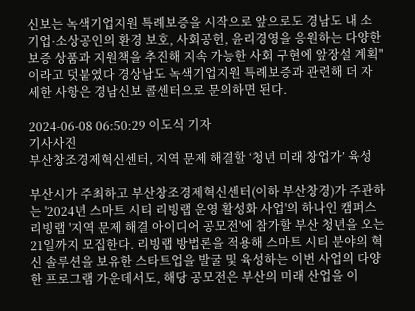신보는 녹색기업지원 특례보증을 시작으로 앞으로도 경남도 내 소기업·소상공인의 환경 보호, 사회공헌, 윤리경영을 응원하는 다양한 보증 상품과 지원책을 추진해 지속 가능한 사회 구현에 앞장설 계획"이라고 덧붙였다 경상남도 녹색기업지원 특례보증과 관련해 더 자세한 사항은 경남신보 콜센터으로 문의하면 된다.

2024-06-08 06:50:29 이도식 기자
기사사진
부산창조경제혁신센터, 지역 문제 해결할 ‘청년 미래 창업가’ 육성

부산시가 주최하고 부산창조경제혁신센터(이하 부산창경)가 주관하는 '2024년 스마트 시티 리빙랩 운영 활성화 사업'의 하나인 캠퍼스 리빙랩 '지역 문제 해결 아이디어 공모전'에 참가할 부산 청년을 오는 21일까지 모집한다. 리빙랩 방법론을 적용해 스마트 시티 분야의 혁신 솔루션을 보유한 스타트업을 발굴 및 육성하는 이번 사업의 다양한 프로그램 가운데서도, 해당 공모전은 부산의 미래 산업을 이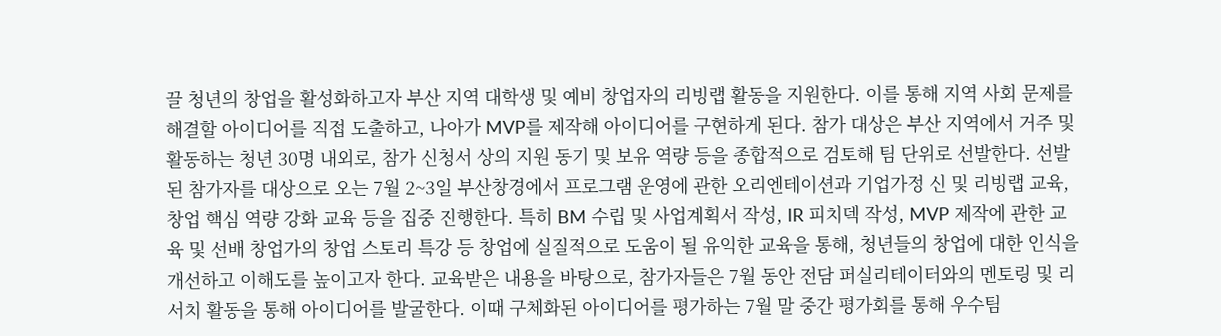끌 청년의 창업을 활성화하고자 부산 지역 대학생 및 예비 창업자의 리빙랩 활동을 지원한다. 이를 통해 지역 사회 문제를 해결할 아이디어를 직접 도출하고, 나아가 MVP를 제작해 아이디어를 구현하게 된다. 참가 대상은 부산 지역에서 거주 및 활동하는 청년 30명 내외로, 참가 신청서 상의 지원 동기 및 보유 역량 등을 종합적으로 검토해 팀 단위로 선발한다. 선발된 참가자를 대상으로 오는 7월 2~3일 부산창경에서 프로그램 운영에 관한 오리엔테이션과 기업가정 신 및 리빙랩 교육, 창업 핵심 역량 강화 교육 등을 집중 진행한다. 특히 BM 수립 및 사업계획서 작성, IR 피치덱 작성, MVP 제작에 관한 교육 및 선배 창업가의 창업 스토리 특강 등 창업에 실질적으로 도움이 될 유익한 교육을 통해, 청년들의 창업에 대한 인식을 개선하고 이해도를 높이고자 한다. 교육받은 내용을 바탕으로, 참가자들은 7월 동안 전담 퍼실리테이터와의 멘토링 및 리서치 활동을 통해 아이디어를 발굴한다. 이때 구체화된 아이디어를 평가하는 7월 말 중간 평가회를 통해 우수팀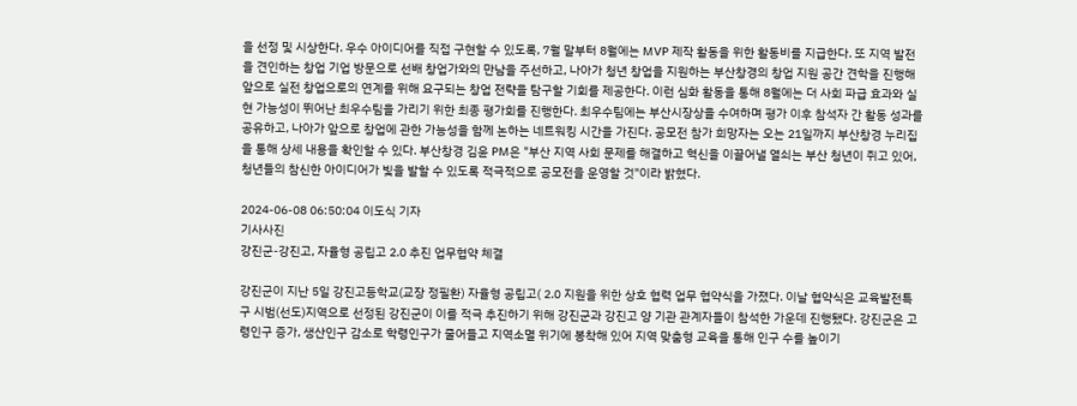을 선정 및 시상한다. 우수 아이디어를 직접 구현할 수 있도록, 7월 말부터 8월에는 MVP 제작 활동을 위한 활동비를 지급한다. 또 지역 발전을 견인하는 창업 기업 방문으로 선배 창업가와의 만남을 주선하고, 나아가 청년 창업을 지원하는 부산창경의 창업 지원 공간 견학을 진행해 앞으로 실전 창업으로의 연계를 위해 요구되는 창업 전략을 탐구할 기회를 제공한다. 이런 심화 활동을 통해 8월에는 더 사회 파급 효과와 실현 가능성이 뛰어난 최우수팀을 가리기 위한 최종 평가회를 진행한다. 최우수팀에는 부산시장상을 수여하며 평가 이후 참석자 간 활동 성과를 공유하고, 나아가 앞으로 창업에 관한 가능성을 함께 논하는 네트워킹 시간을 가진다. 공모전 참가 희망자는 오는 21일까지 부산창경 누리집을 통해 상세 내용을 확인할 수 있다. 부산창경 김윤 PM은 "부산 지역 사회 문제를 해결하고 혁신을 이끌어낼 열쇠는 부산 청년이 쥐고 있어, 청년들의 참신한 아이디어가 빛을 발할 수 있도록 적극적으로 공모전을 운영할 것"이라 밝혔다.

2024-06-08 06:50:04 이도식 기자
기사사진
강진군-강진고, 자율형 공립고 2.0 추진 업무협약 체결

강진군이 지난 5일 강진고등학교(교장 정필환) 자율형 공립고( 2.0 지원을 위한 상호 협력 업무 협약식을 가졌다. 이날 협약식은 교육발전특구 시범(선도)지역으로 선정된 강진군이 이를 적극 추진하기 위해 강진군과 강진고 양 기관 관계자들이 참석한 가운데 진행됐다. 강진군은 고령인구 증가, 생산인구 감소로 학령인구가 줄어들고 지역소멸 위기에 봉착해 있어 지역 맞춤형 교육을 통해 인구 수를 높이기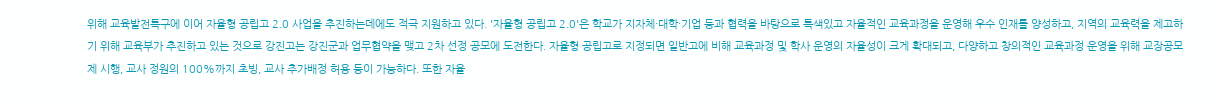위해 교육발전특구에 이어 자율형 공립고 2.0 사업을 추진하는데에도 적극 지원하고 있다. '자율형 공립고 2.0'은 학교가 지자체·대학·기업 등과 협력을 바탕으로 특색있고 자율적인 교육과정을 운영해 우수 인재를 양성하고, 지역의 교육력을 제고하기 위해 교육부가 추진하고 있는 것으로 강진고는 강진군과 업무협약을 맺고 2차 선정 공모에 도전한다. 자율형 공립고로 지정되면 일반고에 비해 교육과정 및 학사 운영의 자율성이 크게 확대되고, 다양하고 창의적인 교육과정 운영을 위해 교장공모제 시행, 교사 정원의 100%까지 초빙, 교사 추가배정 허용 등이 가능하다. 또한 자율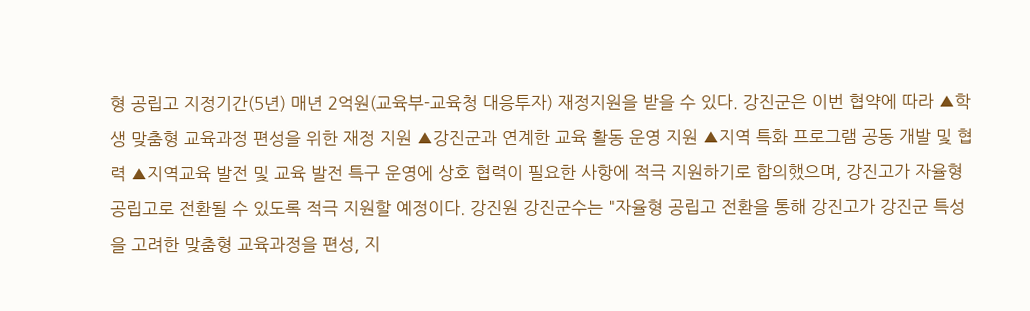형 공립고 지정기간(5년) 매년 2억원(교육부-교육청 대응투자) 재정지원을 받을 수 있다. 강진군은 이번 협약에 따라 ▲학생 맞춤형 교육과정 편성을 위한 재정 지원 ▲강진군과 연계한 교육 활동 운영 지원 ▲지역 특화 프로그램 공동 개발 및 협력 ▲지역교육 발전 및 교육 발전 특구 운영에 상호 협력이 필요한 사항에 적극 지원하기로 합의했으며, 강진고가 자율형 공립고로 전환될 수 있도록 적극 지원할 예정이다. 강진원 강진군수는 "자율형 공립고 전환을 통해 강진고가 강진군 특성을 고려한 맞춤형 교육과정을 편성, 지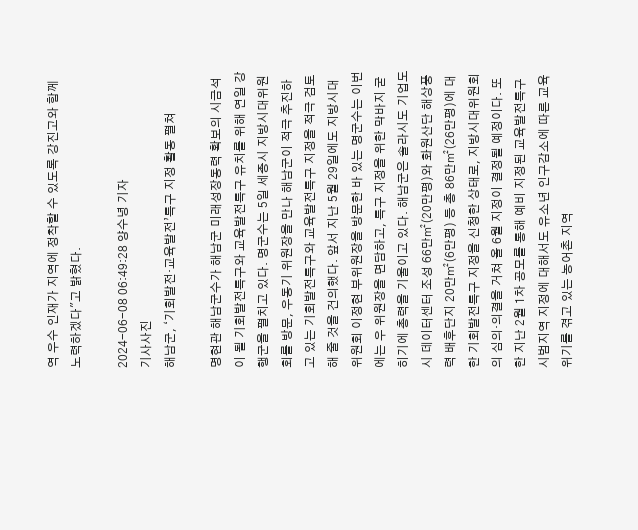역 우수 인재가 지역에 정착할 수 있도록 강진고와 함께 노력하겠다"고 밝혔다.

2024-06-08 06:49:28 양수녕 기자
기사사진
해남군, ‘기회발전·교육발전’특구 지정 활동 펼쳐

명현관 해남군수가 해남군 미래성장동력 확보의 시금석이 될 기회발전특구와 교육발전특구 유치를 위해 연일 강행군을 펼치고 있다. 명군수는 5일 세종시 지방시대위원회를 방문, 우동기 위원장을 만나 해남군이 적극 추진하고 있는 기회발전특구와 교육발전특구 지정을 적극 검토해 줄 것을 건의했다. 앞서 지난 5월 29일에도 지방시대위원회 이정현 부위원장을 방문한 바 있는 명군수는 이번에는 우 위원장을 면담하고, 특구 지정을 위한 막바지 굳히기에 총력을 기울이고 있다. 해남군은 솔라시도 기업도시 데이터센터 조성 66만㎡(20만평)와 화원산단 해상풍력 배후단지 20만㎡(6만평) 등 총 86만㎡(26만평)에 대한 기회발전특구 지정을 신청한 상태로, 지방시대위원회의 심의·의결을 거쳐 올 6월 지정이 결정될 예정이다. 또한 지난 2월 1차 공모를 통해 예비 지정된 교육발전특구 시범지역 지정에 대해서도 유소년 인구감소에 따른 교육 위기를 겪고 있는 농어촌 지역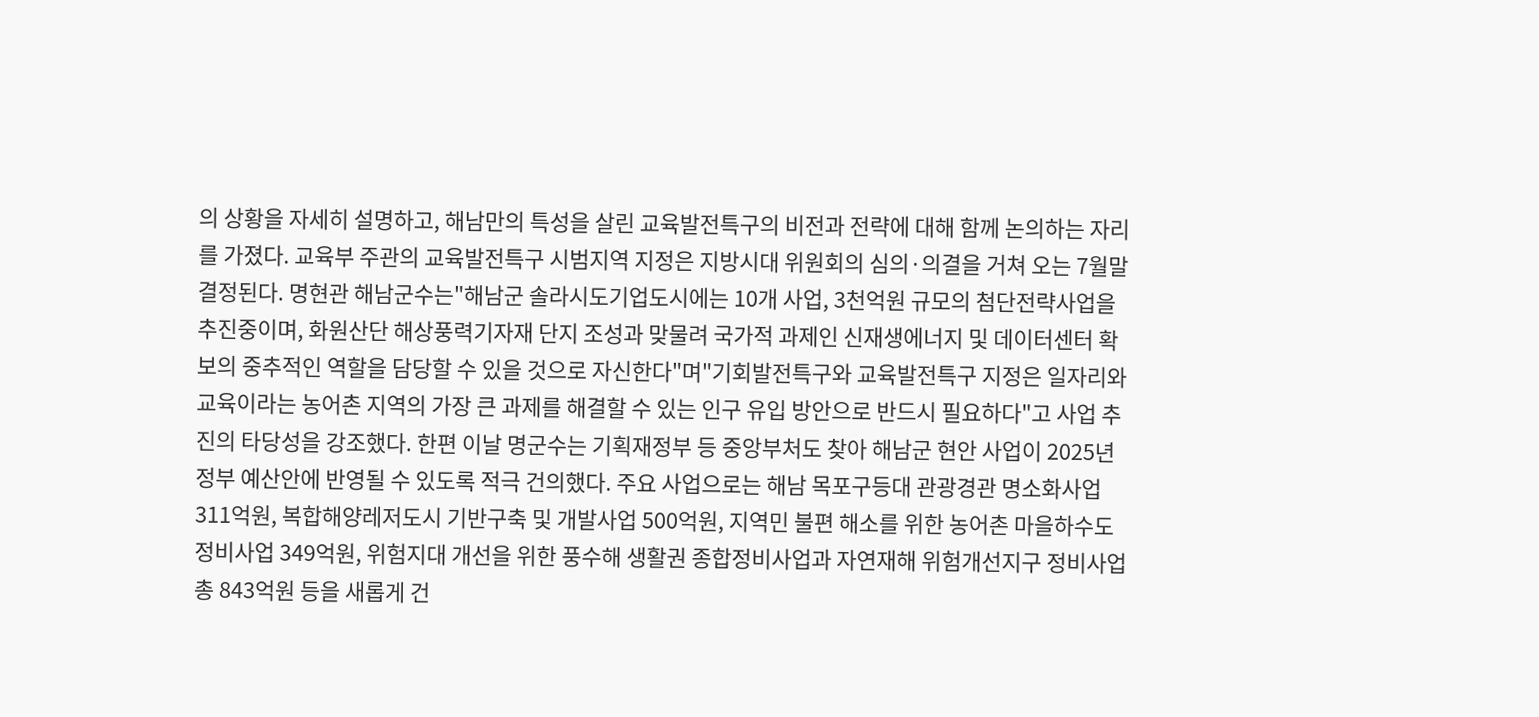의 상황을 자세히 설명하고, 해남만의 특성을 살린 교육발전특구의 비전과 전략에 대해 함께 논의하는 자리를 가졌다. 교육부 주관의 교육발전특구 시범지역 지정은 지방시대 위원회의 심의·의결을 거쳐 오는 7월말 결정된다. 명현관 해남군수는"해남군 솔라시도기업도시에는 10개 사업, 3천억원 규모의 첨단전략사업을 추진중이며, 화원산단 해상풍력기자재 단지 조성과 맞물려 국가적 과제인 신재생에너지 및 데이터센터 확보의 중추적인 역할을 담당할 수 있을 것으로 자신한다"며"기회발전특구와 교육발전특구 지정은 일자리와 교육이라는 농어촌 지역의 가장 큰 과제를 해결할 수 있는 인구 유입 방안으로 반드시 필요하다"고 사업 추진의 타당성을 강조했다. 한편 이날 명군수는 기획재정부 등 중앙부처도 찾아 해남군 현안 사업이 2025년 정부 예산안에 반영될 수 있도록 적극 건의했다. 주요 사업으로는 해남 목포구등대 관광경관 명소화사업 311억원, 복합해양레저도시 기반구축 및 개발사업 500억원, 지역민 불편 해소를 위한 농어촌 마을하수도 정비사업 349억원, 위험지대 개선을 위한 풍수해 생활권 종합정비사업과 자연재해 위험개선지구 정비사업 총 843억원 등을 새롭게 건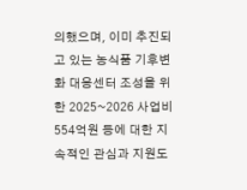의했으며, 이미 추진되고 있는 농식품 기후변화 대응센터 조성을 위한 2025~2026 사업비 554억원 등에 대한 지속적인 관심과 지원도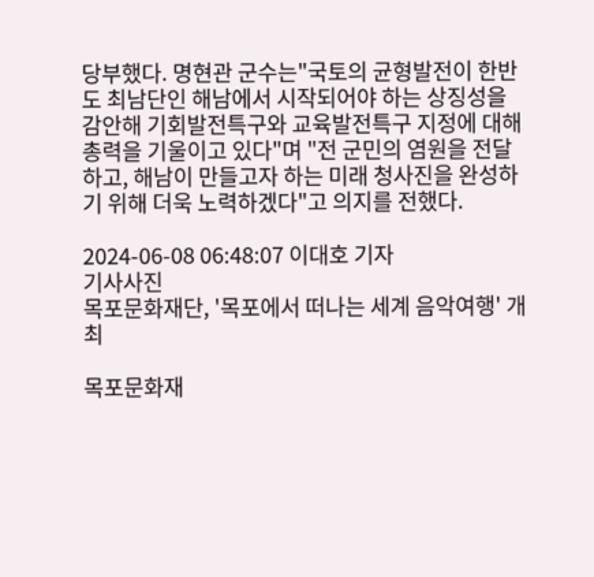당부했다. 명현관 군수는"국토의 균형발전이 한반도 최남단인 해남에서 시작되어야 하는 상징성을 감안해 기회발전특구와 교육발전특구 지정에 대해 총력을 기울이고 있다"며 "전 군민의 염원을 전달하고, 해남이 만들고자 하는 미래 청사진을 완성하기 위해 더욱 노력하겠다"고 의지를 전했다.

2024-06-08 06:48:07 이대호 기자
기사사진
목포문화재단, '목포에서 떠나는 세계 음악여행' 개최

목포문화재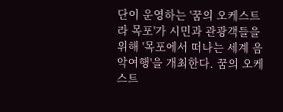단이 운영하는 '꿈의 오케스트라 목포'가 시민과 관광객들을 위해 '목포에서 떠나는 세계 음악여행'을 개최한다. 꿈의 오케스트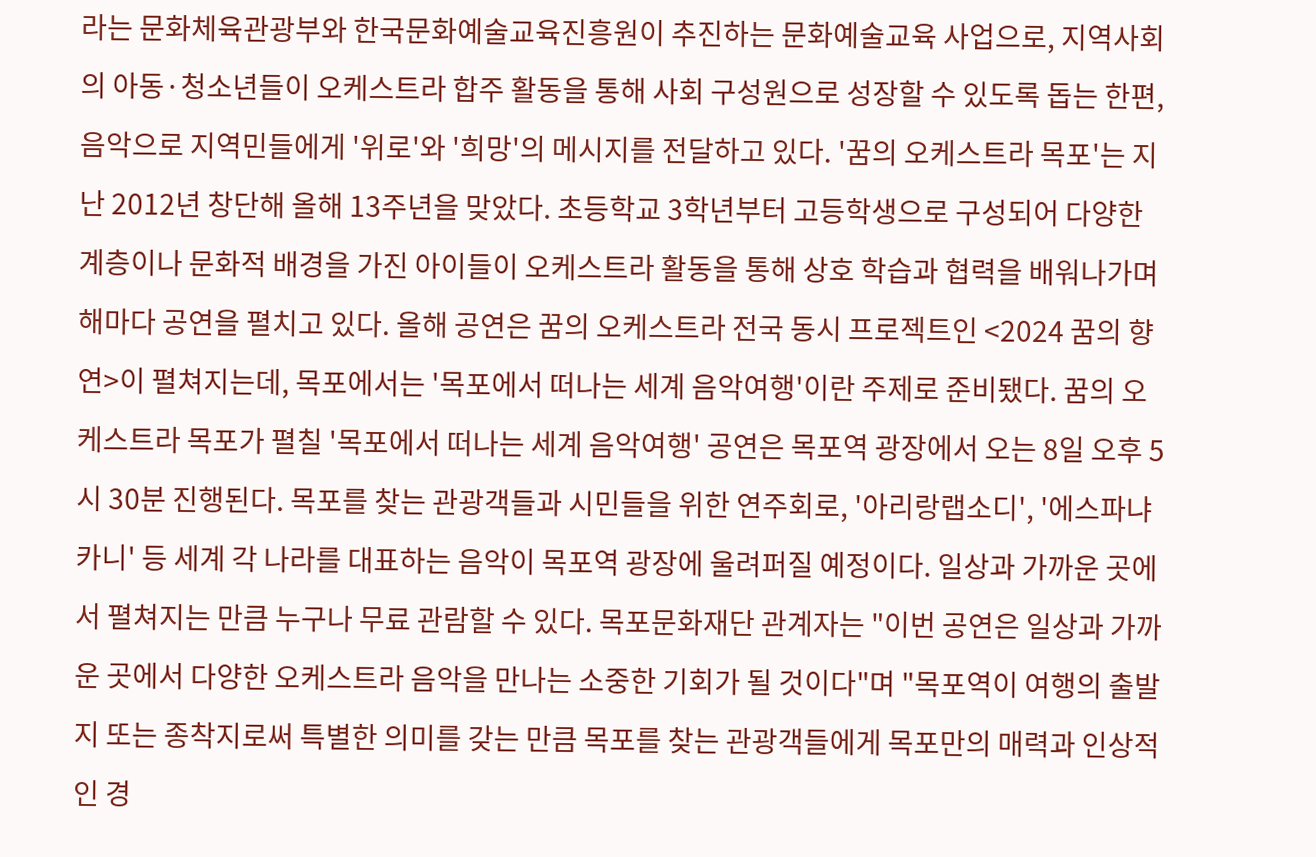라는 문화체육관광부와 한국문화예술교육진흥원이 추진하는 문화예술교육 사업으로, 지역사회의 아동·청소년들이 오케스트라 합주 활동을 통해 사회 구성원으로 성장할 수 있도록 돕는 한편, 음악으로 지역민들에게 '위로'와 '희망'의 메시지를 전달하고 있다. '꿈의 오케스트라 목포'는 지난 2012년 창단해 올해 13주년을 맞았다. 초등학교 3학년부터 고등학생으로 구성되어 다양한 계층이나 문화적 배경을 가진 아이들이 오케스트라 활동을 통해 상호 학습과 협력을 배워나가며 해마다 공연을 펼치고 있다. 올해 공연은 꿈의 오케스트라 전국 동시 프로젝트인 <2024 꿈의 향연>이 펼쳐지는데, 목포에서는 '목포에서 떠나는 세계 음악여행'이란 주제로 준비됐다. 꿈의 오케스트라 목포가 펼칠 '목포에서 떠나는 세계 음악여행' 공연은 목포역 광장에서 오는 8일 오후 5시 30분 진행된다. 목포를 찾는 관광객들과 시민들을 위한 연주회로, '아리랑랩소디', '에스파냐카니' 등 세계 각 나라를 대표하는 음악이 목포역 광장에 울려퍼질 예정이다. 일상과 가까운 곳에서 펼쳐지는 만큼 누구나 무료 관람할 수 있다. 목포문화재단 관계자는 "이번 공연은 일상과 가까운 곳에서 다양한 오케스트라 음악을 만나는 소중한 기회가 될 것이다"며 "목포역이 여행의 출발지 또는 종착지로써 특별한 의미를 갖는 만큼 목포를 찾는 관광객들에게 목포만의 매력과 인상적인 경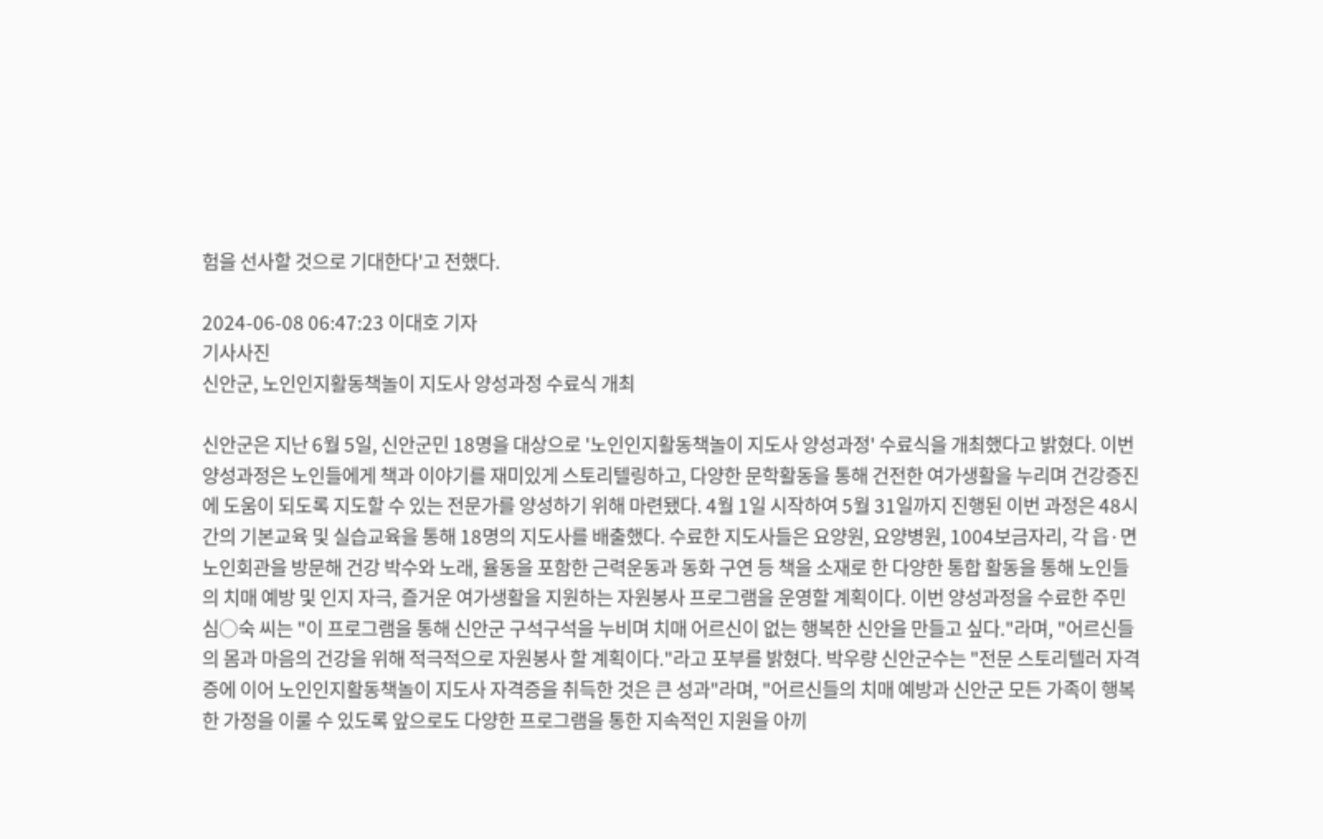험을 선사할 것으로 기대한다'고 전했다.

2024-06-08 06:47:23 이대호 기자
기사사진
신안군, 노인인지활동책놀이 지도사 양성과정 수료식 개최

신안군은 지난 6월 5일, 신안군민 18명을 대상으로 '노인인지활동책놀이 지도사 양성과정' 수료식을 개최했다고 밝혔다. 이번 양성과정은 노인들에게 책과 이야기를 재미있게 스토리텔링하고, 다양한 문학활동을 통해 건전한 여가생활을 누리며 건강증진에 도움이 되도록 지도할 수 있는 전문가를 양성하기 위해 마련됐다. 4월 1일 시작하여 5월 31일까지 진행된 이번 과정은 48시간의 기본교육 및 실습교육을 통해 18명의 지도사를 배출했다. 수료한 지도사들은 요양원, 요양병원, 1004보금자리, 각 읍·면 노인회관을 방문해 건강 박수와 노래, 율동을 포함한 근력운동과 동화 구연 등 책을 소재로 한 다양한 통합 활동을 통해 노인들의 치매 예방 및 인지 자극, 즐거운 여가생활을 지원하는 자원봉사 프로그램을 운영할 계획이다. 이번 양성과정을 수료한 주민 심○숙 씨는 "이 프로그램을 통해 신안군 구석구석을 누비며 치매 어르신이 없는 행복한 신안을 만들고 싶다."라며, "어르신들의 몸과 마음의 건강을 위해 적극적으로 자원봉사 할 계획이다."라고 포부를 밝혔다. 박우량 신안군수는 "전문 스토리텔러 자격증에 이어 노인인지활동책놀이 지도사 자격증을 취득한 것은 큰 성과"라며, "어르신들의 치매 예방과 신안군 모든 가족이 행복한 가정을 이룰 수 있도록 앞으로도 다양한 프로그램을 통한 지속적인 지원을 아끼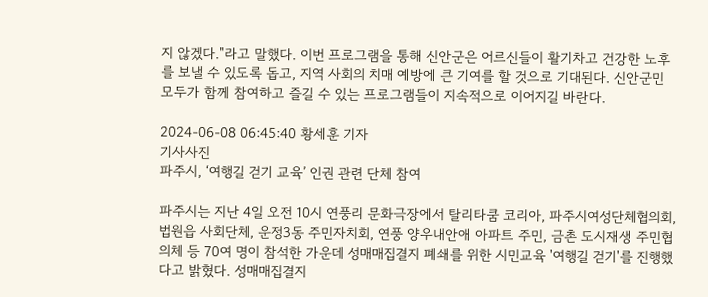지 않겠다."라고 말했다. 이번 프로그램을 통해 신안군은 어르신들이 활기차고 건강한 노후를 보낼 수 있도록 돕고, 지역 사회의 치매 예방에 큰 기여를 할 것으로 기대된다. 신안군민 모두가 함께 참여하고 즐길 수 있는 프로그램들이 지속적으로 이어지길 바란다.

2024-06-08 06:45:40 황세훈 기자
기사사진
파주시, ‘여행길 걷기 교육’ 인권 관련 단체 참여

파주시는 지난 4일 오전 10시 연풍리 문화극장에서 탈리타쿰 코리아, 파주시여성단체협의회, 법원읍 사회단체, 운정3동 주민자치회, 연풍 양우내안애 아파트 주민, 금촌 도시재생 주민협의체 등 70여 명이 참석한 가운데 성매매집결지 폐쇄를 위한 시민교육 '여행길 걷기'를 진행했다고 밝혔다. 성매매집결지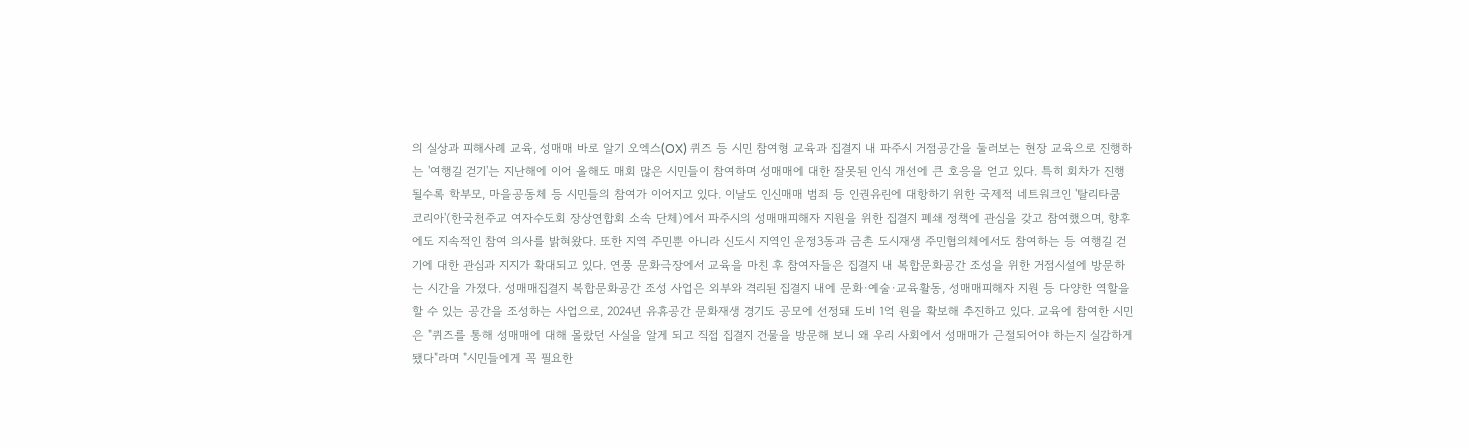의 실상과 피해사례 교육, 성매매 바로 알기 오엑스(OX) 퀴즈 등 시민 참여형 교육과 집결지 내 파주시 거점공간을 둘러보는 현장 교육으로 진행하는 '여행길 걷기'는 지난해에 이어 올해도 매회 많은 시민들이 참여하며 성매매에 대한 잘못된 인식 개선에 큰 호응을 얻고 있다. 특히 회차가 진행될수록 학부모, 마을공동체 등 시민들의 참여가 이어지고 있다. 이날도 인신매매 범죄 등 인권유린에 대항하기 위한 국제적 네트워크인 '탈리타쿰 코리아'(한국천주교 여자수도회 장상연합회 소속 단체)에서 파주시의 성매매피해자 지원을 위한 집결지 폐쇄 정책에 관심을 갖고 참여했으며, 향후에도 지속적인 참여 의사를 밝혀왔다. 또한 지역 주민뿐 아니라 신도시 지역인 운정3동과 금촌 도시재생 주민협의체에서도 참여하는 등 여행길 걷기에 대한 관심과 지지가 확대되고 있다. 연풍 문화극장에서 교육을 마친 후 참여자들은 집결지 내 복합문화공간 조성을 위한 거점시설에 방문하는 시간을 가졌다. 성매매집결지 복합문화공간 조성 사업은 외부와 격리된 집결지 내에 문화·예술·교육활동, 성매매피해자 지원 등 다양한 역할을 할 수 있는 공간을 조성하는 사업으로, 2024년 유휴공간 문화재생 경기도 공모에 선정돼 도비 1억 원을 확보해 추진하고 있다. 교육에 참여한 시민은 "퀴즈를 통해 성매매에 대해 몰랐던 사실을 알게 되고 직접 집결지 건물을 방문해 보니 왜 우리 사회에서 성매매가 근절되어야 하는지 실감하게 됐다"라며 "시민들에게 꼭 필요한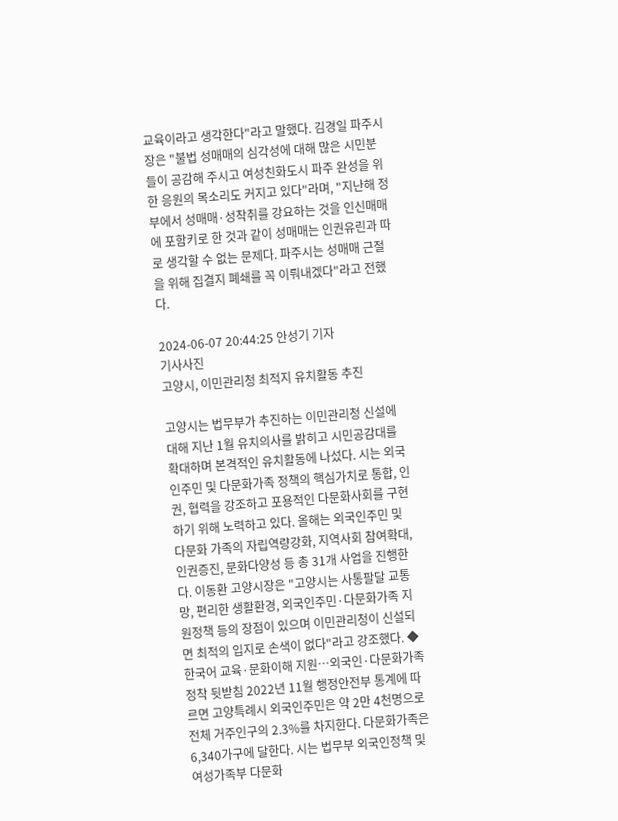교육이라고 생각한다"라고 말했다. 김경일 파주시장은 "불법 성매매의 심각성에 대해 많은 시민분들이 공감해 주시고 여성친화도시 파주 완성을 위한 응원의 목소리도 커지고 있다"라며, "지난해 정부에서 성매매·성착취를 강요하는 것을 인신매매에 포함키로 한 것과 같이 성매매는 인권유린과 따로 생각할 수 없는 문제다. 파주시는 성매매 근절을 위해 집결지 폐쇄를 꼭 이뤄내겠다"라고 전했다.

2024-06-07 20:44:25 안성기 기자
기사사진
고양시, 이민관리청 최적지 유치활동 추진

고양시는 법무부가 추진하는 이민관리청 신설에 대해 지난 1월 유치의사를 밝히고 시민공감대를 확대하며 본격적인 유치활동에 나섰다. 시는 외국인주민 및 다문화가족 정책의 핵심가치로 통합, 인권, 협력을 강조하고 포용적인 다문화사회를 구현하기 위해 노력하고 있다. 올해는 외국인주민 및 다문화 가족의 자립역량강화, 지역사회 참여확대, 인권증진, 문화다양성 등 총 31개 사업을 진행한다. 이동환 고양시장은 "고양시는 사통팔달 교통망, 편리한 생활환경, 외국인주민·다문화가족 지원정책 등의 장점이 있으며 이민관리청이 신설되면 최적의 입지로 손색이 없다"라고 강조했다. ◆한국어 교육·문화이해 지원…외국인·다문화가족 정착 뒷받침 2022년 11월 행정안전부 통계에 따르면 고양특례시 외국인주민은 약 2만 4천명으로 전체 거주인구의 2.3%를 차지한다. 다문화가족은 6,340가구에 달한다. 시는 법무부 외국인정책 및 여성가족부 다문화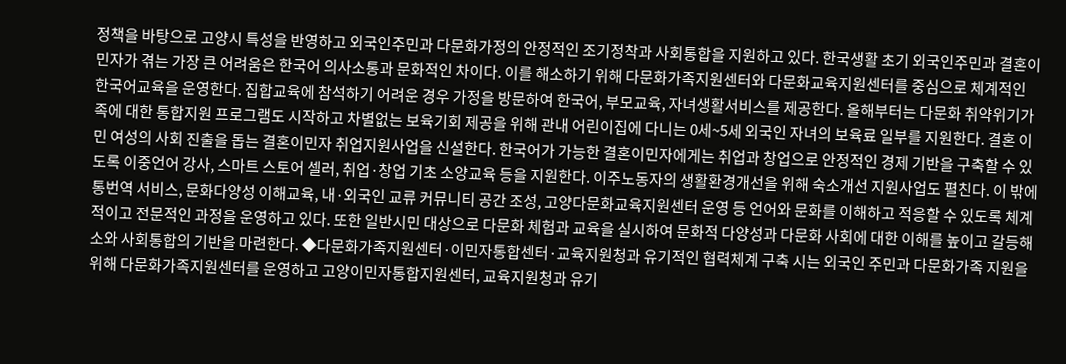정책을 바탕으로 고양시 특성을 반영하고 외국인주민과 다문화가정의 안정적인 조기정착과 사회통합을 지원하고 있다. 한국생활 초기 외국인주민과 결혼이민자가 겪는 가장 큰 어려움은 한국어 의사소통과 문화적인 차이다. 이를 해소하기 위해 다문화가족지원센터와 다문화교육지원센터를 중심으로 체계적인 한국어교육을 운영한다. 집합교육에 참석하기 어려운 경우 가정을 방문하여 한국어, 부모교육, 자녀생활서비스를 제공한다. 올해부터는 다문화 취약위기가족에 대한 통합지원 프로그램도 시작하고 차별없는 보육기회 제공을 위해 관내 어린이집에 다니는 0세~5세 외국인 자녀의 보육료 일부를 지원한다. 결혼 이민 여성의 사회 진출을 돕는 결혼이민자 취업지원사업을 신설한다. 한국어가 가능한 결혼이민자에게는 취업과 창업으로 안정적인 경제 기반을 구축할 수 있도록 이중언어 강사, 스마트 스토어 셀러, 취업·창업 기초 소양교육 등을 지원한다. 이주노동자의 생활환경개선을 위해 숙소개선 지원사업도 펼친다. 이 밖에 통번역 서비스, 문화다양성 이해교육, 내·외국인 교류 커뮤니티 공간 조성, 고양다문화교육지원센터 운영 등 언어와 문화를 이해하고 적응할 수 있도록 체계적이고 전문적인 과정을 운영하고 있다. 또한 일반시민 대상으로 다문화 체험과 교육을 실시하여 문화적 다양성과 다문화 사회에 대한 이해를 높이고 갈등해소와 사회통합의 기반을 마련한다. ◆다문화가족지원센터·이민자통합센터·교육지원청과 유기적인 협력체계 구축 시는 외국인 주민과 다문화가족 지원을 위해 다문화가족지원센터를 운영하고 고양이민자통합지원센터, 교육지원청과 유기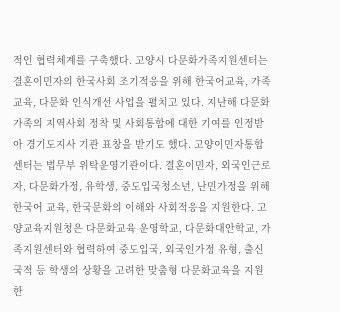적인 협력체계를 구축했다. 고양시 다문화가족지원센터는 결혼이민자의 한국사회 조기적응을 위해 한국어교육, 가족교육, 다문화 인식개선 사업을 펼치고 있다. 지난해 다문화가족의 지역사회 정착 및 사회통합에 대한 기여를 인정받아 경기도지사 기관 표창을 받기도 했다. 고양이민자통합센터는 법무부 위탁운영기관이다. 결혼이민자, 외국인근로자, 다문화가정, 유학생, 중도입국청소년, 난민가정을 위해 한국어 교육, 한국문화의 이해와 사회적응을 지원한다. 고양교육지원청은 다문화교육 운영학교, 다문화대안학교, 가족지원센터와 협력하여 중도입국, 외국인가정 유형, 출신 국적 등 학생의 상황을 고려한 맞춤형 다문화교육을 지원한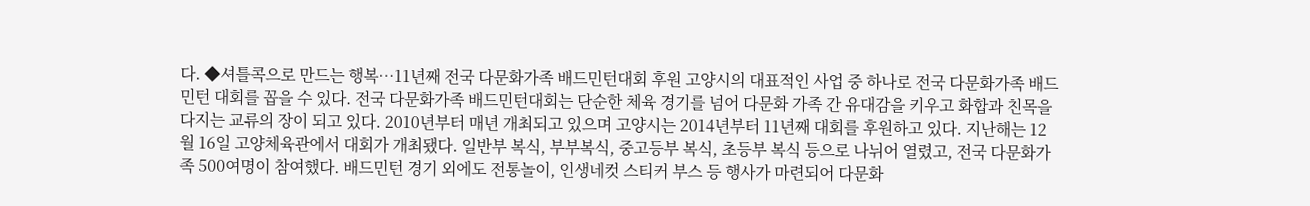다. ◆셔틀콕으로 만드는 행복…11년째 전국 다문화가족 배드민턴대회 후원 고양시의 대표적인 사업 중 하나로 전국 다문화가족 배드민턴 대회를 꼽을 수 있다. 전국 다문화가족 배드민턴대회는 단순한 체육 경기를 넘어 다문화 가족 간 유대감을 키우고 화합과 친목을 다지는 교류의 장이 되고 있다. 2010년부터 매년 개최되고 있으며 고양시는 2014년부터 11년째 대회를 후원하고 있다. 지난해는 12월 16일 고양체육관에서 대회가 개최됐다. 일반부 복식, 부부복식, 중고등부 복식, 초등부 복식 등으로 나뉘어 열렸고, 전국 다문화가족 500여명이 참여했다. 배드민턴 경기 외에도 전통놀이, 인생네컷 스티커 부스 등 행사가 마련되어 다문화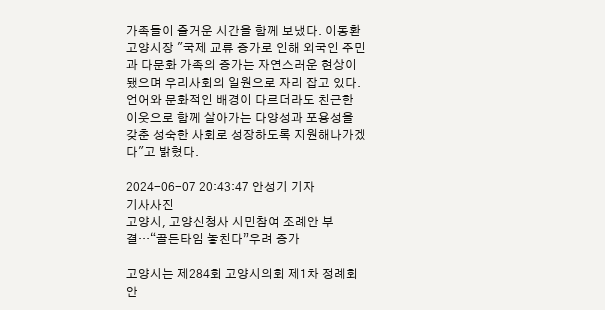가족들이 즐거운 시간을 함께 보냈다. 이동환 고양시장 "국제 교류 증가로 인해 외국인 주민과 다문화 가족의 증가는 자연스러운 현상이 됐으며 우리사회의 일원으로 자리 잡고 있다. 언어와 문화적인 배경이 다르더라도 친근한 이웃으로 함께 살아가는 다양성과 포용성을 갖춘 성숙한 사회로 성장하도록 지원해나가겠다"고 밝혔다.

2024-06-07 20:43:47 안성기 기자
기사사진
고양시, 고양신청사 시민참여 조례안 부결…“골든타임 놓친다”우려 증가

고양시는 제284회 고양시의회 제1차 정례회 안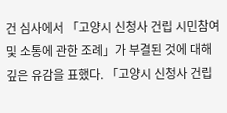건 심사에서 「고양시 신청사 건립 시민참여 및 소통에 관한 조례」가 부결된 것에 대해 깊은 유감을 표했다. 「고양시 신청사 건립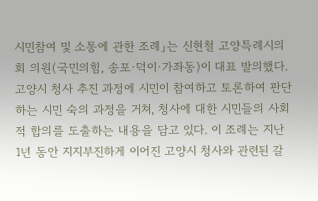시민참여 및 소통에 관한 조례」는 신현철 고양특례시의회 의원(국민의힘, 송포·덕이·가좌동)이 대표 발의했다. 고양시 청사 추진 과정에 시민이 참여하고 토론하여 판단하는 시민 숙의 과정을 거쳐, 청사에 대한 시민들의 사회적 합의를 도출하는 내용을 담고 있다. 이 조례는 지난 1년 동안 지지부진하게 이어진 고양시 청사와 관련된 갈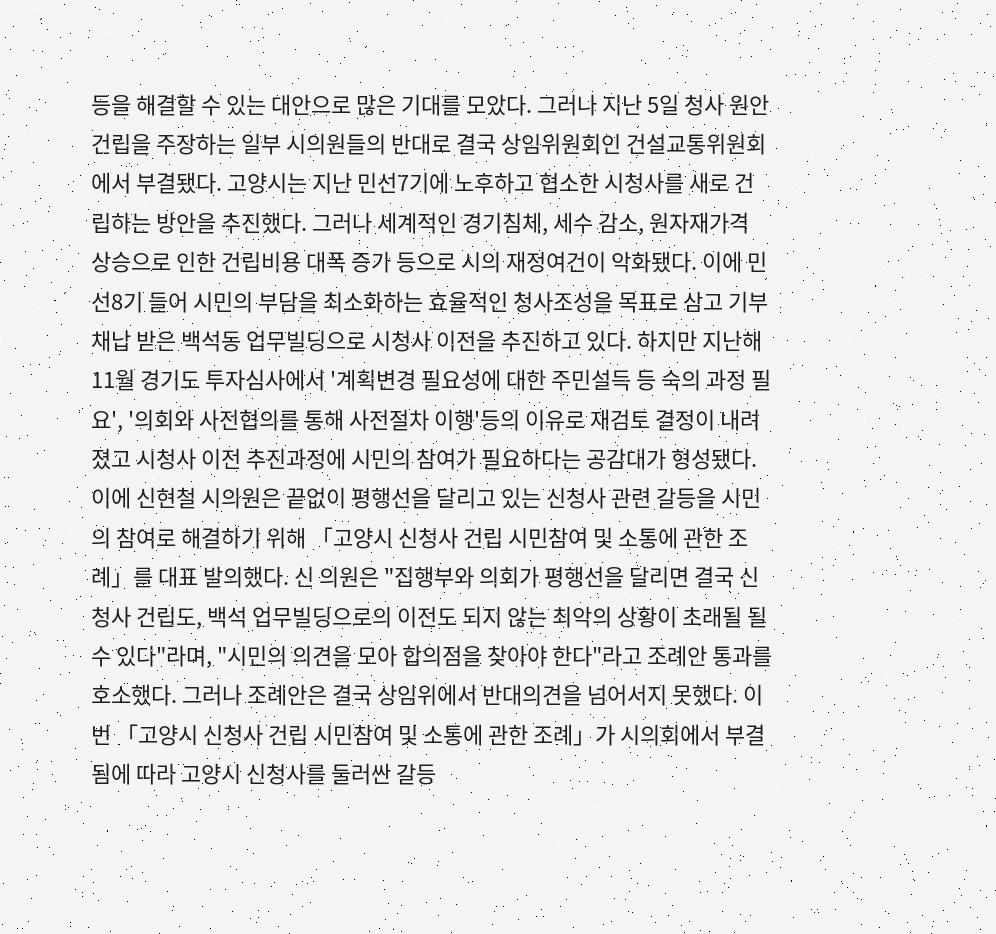등을 해결할 수 있는 대안으로 많은 기대를 모았다. 그러나 지난 5일 청사 원안 건립을 주장하는 일부 시의원들의 반대로 결국 상임위원회인 건설교통위원회에서 부결됐다. 고양시는 지난 민선7기에 노후하고 협소한 시청사를 새로 건립하는 방안을 추진했다. 그러나 세계적인 경기침체, 세수 감소, 원자재가격 상승으로 인한 건립비용 대폭 증가 등으로 시의 재정여건이 악화됐다. 이에 민선8기 들어 시민의 부담을 최소화하는 효율적인 청사조성을 목표로 삼고 기부채납 받은 백석동 업무빌딩으로 시청사 이전을 추진하고 있다. 하지만 지난해 11월 경기도 투자심사에서 '계획변경 필요성에 대한 주민설득 등 숙의 과정 필요', '의회와 사전협의를 통해 사전절차 이행'등의 이유로 재검토 결정이 내려졌고 시청사 이전 추진과정에 시민의 참여가 필요하다는 공감대가 형성됐다. 이에 신현철 시의원은 끝없이 평행선을 달리고 있는 신청사 관련 갈등을 시민의 참여로 해결하기 위해 「고양시 신청사 건립 시민참여 및 소통에 관한 조례」를 대표 발의했다. 신 의원은 "집행부와 의회가 평행선을 달리면 결국 신청사 건립도, 백석 업무빌딩으로의 이전도 되지 않는 최악의 상황이 초래될 될 수 있다"라며, "시민의 의견을 모아 합의점을 찾아야 한다"라고 조례안 통과를 호소했다. 그러나 조례안은 결국 상임위에서 반대의견을 넘어서지 못했다. 이번 「고양시 신청사 건립 시민참여 및 소통에 관한 조례」가 시의회에서 부결됨에 따라 고양시 신청사를 둘러싼 갈등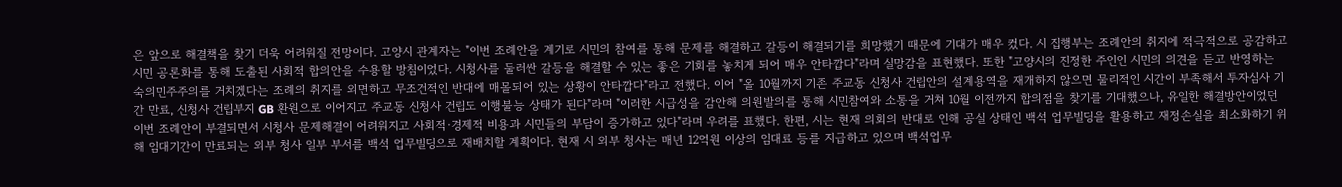은 앞으로 해결책을 찾기 더욱 어려워질 전망이다. 고양시 관계자는 "이번 조례안을 계기로 시민의 참여를 통해 문제를 해결하고 갈등이 해결되기를 희망했기 때문에 기대가 매우 컸다. 시 집행부는 조례안의 취지에 적극적으로 공감하고 시민 공론화를 통해 도출된 사회적 합의안을 수용할 방침이었다. 시청사를 둘러싼 갈등을 해결할 수 있는 좋은 기회를 놓치게 되어 매우 안타깝다"라며 실망감을 표현했다. 또한 "고양시의 진정한 주인인 시민의 의견을 듣고 반영하는 숙의민주주의를 거치겠다는 조례의 취지를 외면하고 무조건적인 반대에 매몰되어 있는 상황이 안타깝다"라고 전했다. 이어 "올 10월까지 기존 주교동 신청사 건립안의 설계용역을 재개하지 않으면 물리적인 시간이 부족해서 투자심사 기간 만료, 신청사 건립부지 GB 환원으로 이어지고 주교동 신청사 건립도 이행불능 상태가 된다"라며 "이러한 시급성을 감안해 의원발의를 통해 시민참여와 소통을 거쳐 10월 이전까지 합의점을 찾기를 기대했으나, 유일한 해결방안이었던 이번 조례안이 부결되면서 시청사 문제해결이 어려워지고 사회적·경제적 비용과 시민들의 부담이 증가하고 있다"라며 우려를 표했다. 한편, 시는 현재 의회의 반대로 인해 공실 상태인 백석 업무빌딩을 활용하고 재정손실을 최소화하기 위해 임대기간이 만료되는 외부 청사 일부 부서를 백석 업무빌딩으로 재배치할 계획이다. 현재 시 외부 청사는 매년 12억원 이상의 임대료 등를 지급하고 있으며 백석업무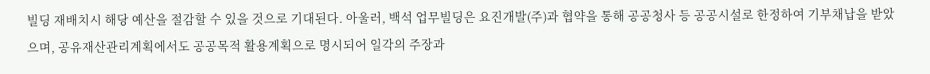빌딩 재배치시 해당 예산을 절감할 수 있을 것으로 기대된다. 아울러, 백석 업무빌딩은 요진개발(주)과 협약을 통해 공공청사 등 공공시설로 한정하여 기부채납을 받았으며, 공유재산관리계획에서도 공공목적 활용계획으로 명시되어 일각의 주장과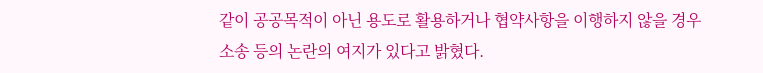같이 공공목적이 아닌 용도로 활용하거나 협약사항을 이행하지 않을 경우 소송 등의 논란의 여지가 있다고 밝혔다.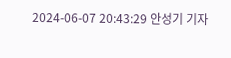2024-06-07 20:43:29 안성기 기자